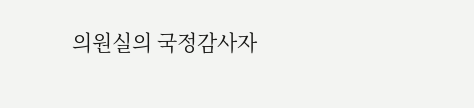의원실의 국정감사자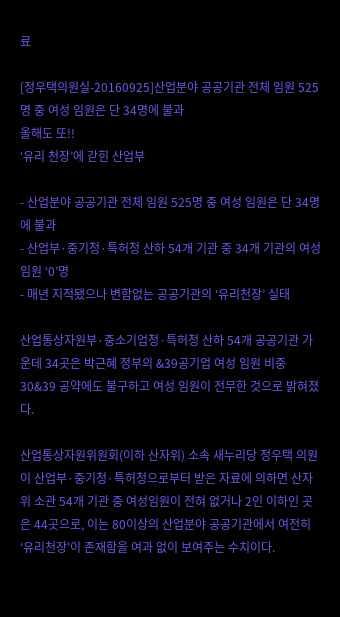료

[정우택의원실-20160925]산업분야 공공기관 전체 임원 525명 중 여성 임원은 단 34명에 불과
올해도 또!!
‘유리 천장’에 갇힌 산업부

- 산업분야 공공기관 전체 임원 525명 중 여성 임원은 단 34명에 불과
- 산업부·중기청·특허청 산하 54개 기관 중 34개 기관의 여성 임원 ‘0’명
- 매년 지적됐으나 변함없는 공공기관의 ‘유리천장’ 실태

산업통상자원부·중소기업청·특허청 산하 54개 공공기관 가운데 34곳은 박근혜 정부의 &39공기업 여성 임원 비중 30&39 공약에도 불구하고 여성 임원이 전무한 것으로 밝혀졌다.

산업통상자원위원회(이하 산자위) 소속 새누리당 정우택 의원이 산업부·중기청·특허청으로부터 받은 자료에 의하면 산자위 소관 54개 기관 중 여성임원이 전혀 없거나 2인 이하인 곳은 44곳으로, 이는 80이상의 산업분야 공공기관에서 여전히 ‘유리천장’이 존재함을 여과 없이 보여주는 수치이다.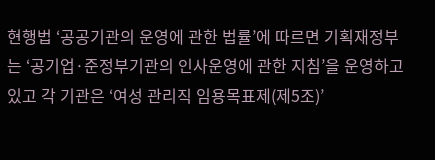현행법 ‘공공기관의 운영에 관한 법률’에 따르면 기획재정부는 ‘공기업·준정부기관의 인사운영에 관한 지침’을 운영하고 있고 각 기관은 ‘여성 관리직 임용목표제(제5조)’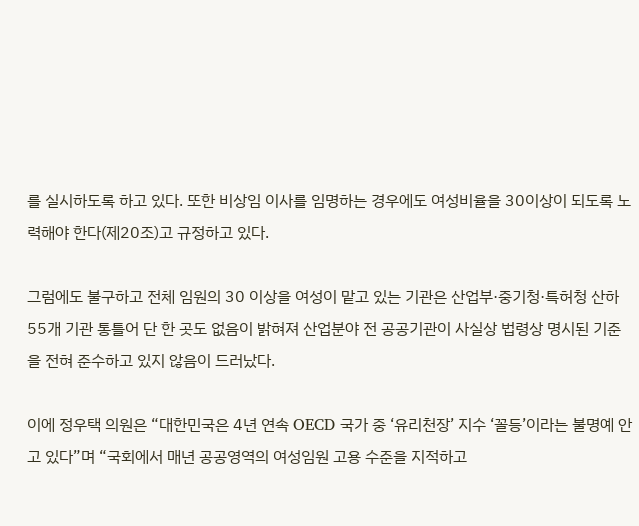를 실시하도록 하고 있다. 또한 비상임 이사를 임명하는 경우에도 여성비율을 30이상이 되도록 노력해야 한다(제20조)고 규정하고 있다.

그럼에도 불구하고 전체 임원의 30 이상을 여성이 맡고 있는 기관은 산업부·중기청·특허청 산하 55개 기관 통틀어 단 한 곳도 없음이 밝혀져 산업분야 전 공공기관이 사실상 법령상 명시된 기준을 전혀 준수하고 있지 않음이 드러났다.

이에 정우택 의원은 “대한민국은 4년 연속 OECD 국가 중 ‘유리천장’ 지수 ‘꼴등’이라는 불명예 안고 있다”며 “국회에서 매년 공공영역의 여성임원 고용 수준을 지적하고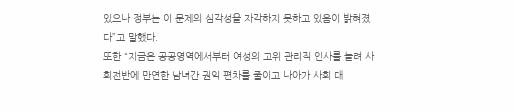있으나 정부는 이 문제의 심각성을 자각하지 못하고 있음이 밝혀졌다”고 말했다.
또한 “지금은 공공영역에서부터 여성의 고위 관리직 인사를 늘려 사회전반에 만연한 남녀간 권익 편차를 줄이고 나아가 사회 대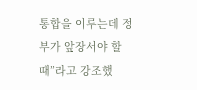통합을 이루는데 정부가 앞장서야 할 때”라고 강조했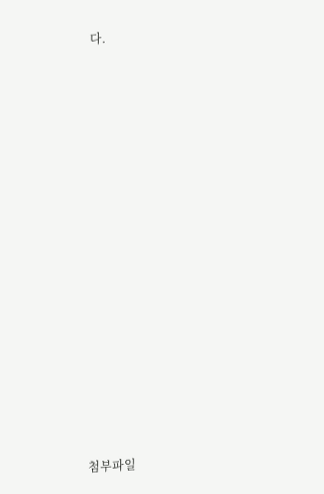다.















첨부파일